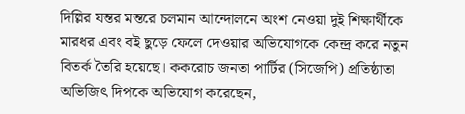দিল্লির যন্তর মন্তরে চলমান আন্দোলনে অংশ নেওয়া দুই শিক্ষার্থীকে মারধর এবং বই ছুড়ে ফেলে দেওয়ার অভিযোগকে কেন্দ্র করে নতুন বিতর্ক তৈরি হয়েছে। ককরোচ জনতা পার্টির (সিজেপি) প্রতিষ্ঠাতা অভিজিৎ দিপকে অভিযোগ করেছেন,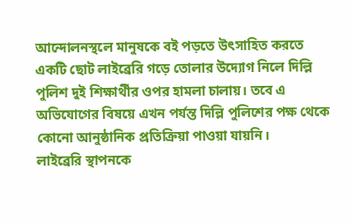আন্দোলনস্থলে মানুষকে বই পড়তে উৎসাহিত করতে একটি ছোট লাইব্রেরি গড়ে তোলার উদ্যোগ নিলে দিল্লি পুলিশ দুই শিক্ষার্থীর ওপর হামলা চালায়। তবে এ অভিযোগের বিষয়ে এখন পর্যন্ত দিল্লি পুলিশের পক্ষ থেকে কোনো আনুষ্ঠানিক প্রতিক্রিয়া পাওয়া যায়নি।
লাইব্রেরি স্থাপনকে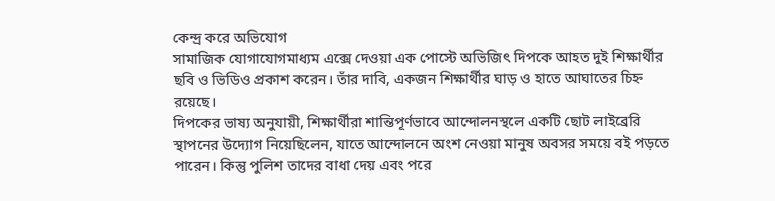কেন্দ্র করে অভিযোগ
সামাজিক যোগাযোগমাধ্যম এক্সে দেওয়া এক পোস্টে অভিজিৎ দিপকে আহত দুই শিক্ষার্থীর ছবি ও ভিডিও প্রকাশ করেন। তাঁর দাবি, একজন শিক্ষার্থীর ঘাড় ও হাতে আঘাতের চিহ্ন রয়েছে।
দিপকের ভাষ্য অনুযায়ী, শিক্ষার্থীরা শান্তিপূর্ণভাবে আন্দোলনস্থলে একটি ছোট লাইব্রেরি স্থাপনের উদ্যোগ নিয়েছিলেন, যাতে আন্দোলনে অংশ নেওয়া মানুষ অবসর সময়ে বই পড়তে পারেন। কিন্তু পুলিশ তাদের বাধা দেয় এবং পরে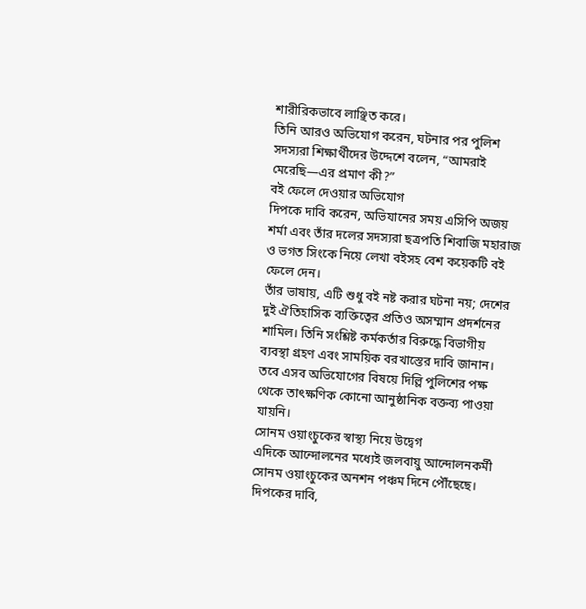শারীরিকভাবে লাঞ্ছিত করে।
তিনি আরও অভিযোগ করেন, ঘটনার পর পুলিশ সদস্যরা শিক্ষার্থীদের উদ্দেশে বলেন, “আমরাই মেরেছি—এর প্রমাণ কী?”
বই ফেলে দেওয়ার অভিযোগ
দিপকে দাবি করেন, অভিযানের সময় এসিপি অজয় শর্মা এবং তাঁর দলের সদস্যরা ছত্রপতি শিবাজি মহারাজ ও ভগত সিংকে নিয়ে লেখা বইসহ বেশ কয়েকটি বই ফেলে দেন।
তাঁর ভাষায়, এটি শুধু বই নষ্ট করার ঘটনা নয়; দেশের দুই ঐতিহাসিক ব্যক্তিত্বের প্রতিও অসম্মান প্রদর্শনের শামিল। তিনি সংশ্লিষ্ট কর্মকর্তার বিরুদ্ধে বিভাগীয় ব্যবস্থা গ্রহণ এবং সাময়িক বরখাস্তের দাবি জানান।
তবে এসব অভিযোগের বিষয়ে দিল্লি পুলিশের পক্ষ থেকে তাৎক্ষণিক কোনো আনুষ্ঠানিক বক্তব্য পাওয়া যায়নি।
সোনম ওয়াংচুকের স্বাস্থ্য নিয়ে উদ্বেগ
এদিকে আন্দোলনের মধ্যেই জলবায়ু আন্দোলনকর্মী সোনম ওয়াংচুকের অনশন পঞ্চম দিনে পৌঁছেছে। দিপকের দাবি,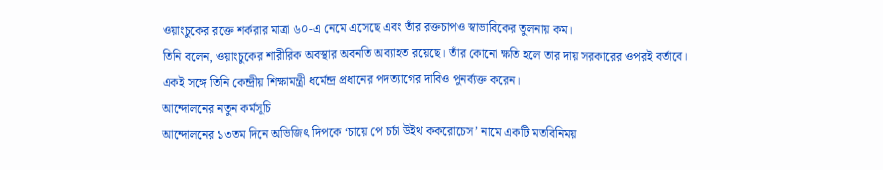ওয়াংচুকের রক্তে শর্করার মাত্রা ৬০-এ নেমে এসেছে এবং তাঁর রক্তচাপও স্বাভাবিকের তুলনায় কম।
তিনি বলেন, ওয়াংচুকের শারীরিক অবস্থার অবনতি অব্যাহত রয়েছে। তাঁর কোনো ক্ষতি হলে তার দায় সরকারের ওপরই বর্তাবে।
একই সঙ্গে তিনি কেন্দ্রীয় শিক্ষামন্ত্রী ধর্মেন্দ্র প্রধানের পদত্যাগের দাবিও পুনর্ব্যক্ত করেন।
আন্দোলনের নতুন কর্মসূচি
আন্দোলনের ১৩তম দিনে অভিজিৎ দিপকে ‘চায়ে পে চর্চা উইথ ককরোচেস’ নামে একটি মতবিনিময়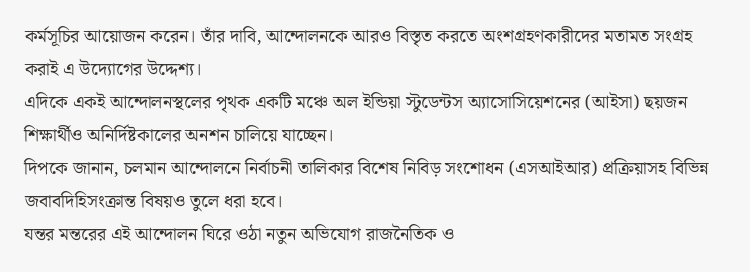কর্মসূচির আয়োজন করেন। তাঁর দাবি, আন্দোলনকে আরও বিস্তৃত করতে অংশগ্রহণকারীদের মতামত সংগ্রহ করাই এ উদ্যোগের উদ্দেশ্য।
এদিকে একই আন্দোলনস্থলের পৃথক একটি মঞ্চে অল ইন্ডিয়া স্টুডেন্টস অ্যাসোসিয়েশনের (আইসা) ছয়জন শিক্ষার্থীও অনির্দিষ্টকালের অনশন চালিয়ে যাচ্ছেন।
দিপকে জানান, চলমান আন্দোলনে নির্বাচনী তালিকার বিশেষ নিবিড় সংশোধন (এসআইআর) প্রক্রিয়াসহ বিভিন্ন জবাবদিহিসংক্রান্ত বিষয়ও তুলে ধরা হবে।
যন্তর মন্তরের এই আন্দোলন ঘিরে ওঠা নতুন অভিযোগ রাজনৈতিক ও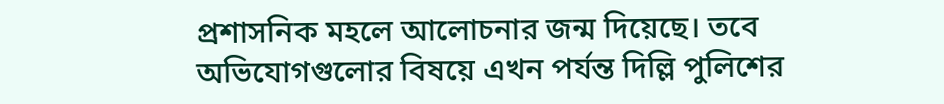প্রশাসনিক মহলে আলোচনার জন্ম দিয়েছে। তবে অভিযোগগুলোর বিষয়ে এখন পর্যন্ত দিল্লি পুলিশের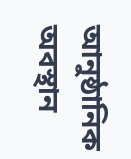আনুষ্ঠানিক অবস্থান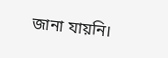জানা যায়নি।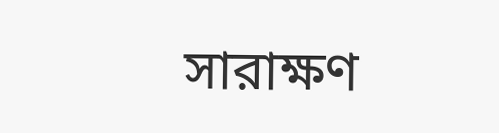সারাক্ষণ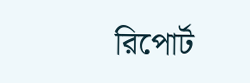রিপোর্ট